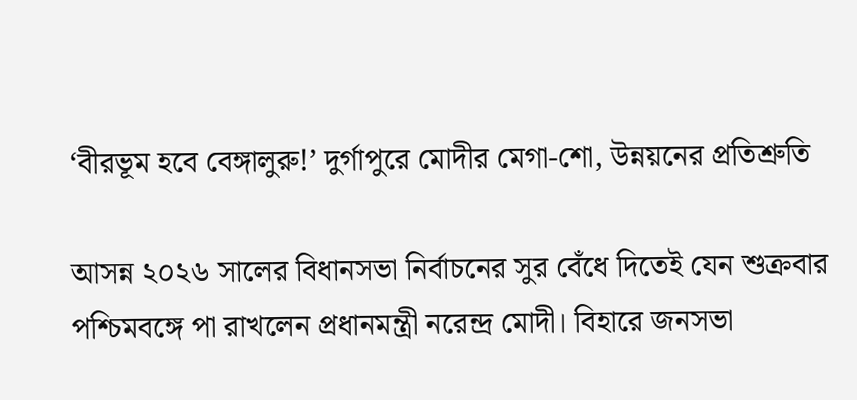‘বীরভূম হবে বেঙ্গালুরু!’ দুর্গাপুরে মোদীর মেগা-শো, উন্নয়নের প্রতিশ্রুতি

আসন্ন ২০২৬ সালের বিধানসভা নির্বাচনের সুর বেঁধে দিতেই যেন শুক্রবার পশ্চিমবঙ্গে পা রাখলেন প্রধানমন্ত্রী নরেন্দ্র মোদী। বিহারে জনসভা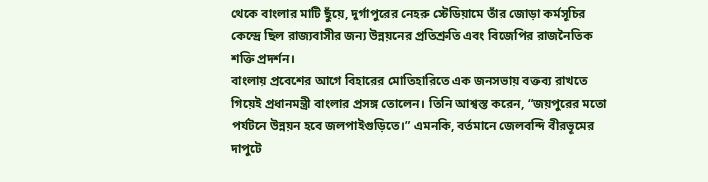থেকে বাংলার মাটি ছুঁয়ে, দুর্গাপুরের নেহরু স্টেডিয়ামে তাঁর জোড়া কর্মসূচির কেন্দ্রে ছিল রাজ্যবাসীর জন্য উন্নয়নের প্রতিশ্রুতি এবং বিজেপির রাজনৈতিক শক্তি প্রদর্শন।
বাংলায় প্রবেশের আগে বিহারের মোতিহারিতে এক জনসভায় বক্তব্য রাখতে গিয়েই প্রধানমন্ত্রী বাংলার প্রসঙ্গ তোলেন। তিনি আশ্বস্ত করেন, “জয়পুরের মতো পর্যটনে উন্নয়ন হবে জলপাইগুড়িতে।” এমনকি, বর্তমানে জেলবন্দি বীরভূমের দাপুটে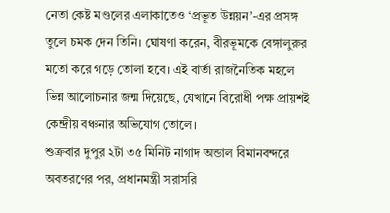নেতা কেষ্ট মণ্ডলের এলাকাতেও ‘প্রভূত উন্নয়ন’-এর প্রসঙ্গ তুলে চমক দেন তিনি। ঘোষণা করেন, বীরভূমকে বেঙ্গালুরুর মতো করে গড়ে তোলা হবে। এই বার্তা রাজনৈতিক মহলে ভিন্ন আলোচনার জন্ম দিয়েছে, যেখানে বিরোধী পক্ষ প্রায়শই কেন্দ্রীয় বঞ্চনার অভিযোগ তোলে।
শুক্রবার দুপুর ২টা ৩৫ মিনিট নাগাদ অন্ডাল বিমানবন্দরে অবতরণের পর, প্রধানমন্ত্রী সরাসরি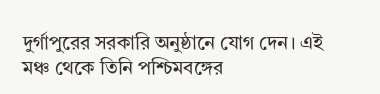দুর্গাপুরের সরকারি অনুষ্ঠানে যোগ দেন। এই মঞ্চ থেকে তিনি পশ্চিমবঙ্গের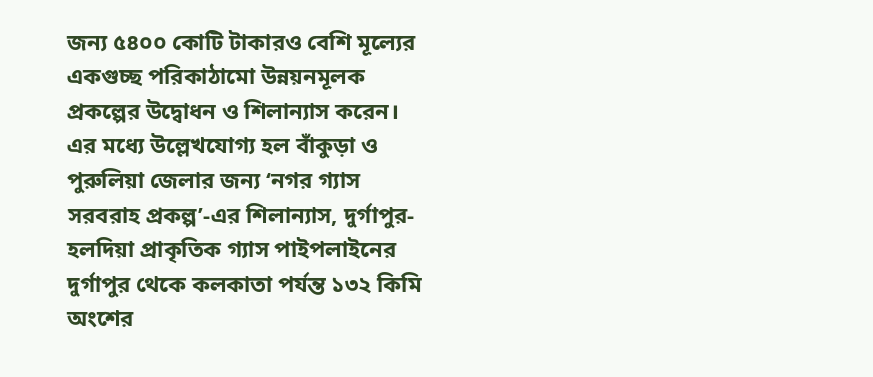জন্য ৫৪০০ কোটি টাকারও বেশি মূল্যের একগুচ্ছ পরিকাঠামো উন্নয়নমূলক প্রকল্পের উদ্বোধন ও শিলান্যাস করেন। এর মধ্যে উল্লেখযোগ্য হল বাঁকুড়া ও পুরুলিয়া জেলার জন্য ‘নগর গ্যাস সরবরাহ প্রকল্প’-এর শিলান্যাস, দুর্গাপুর-হলদিয়া প্রাকৃতিক গ্যাস পাইপলাইনের দুর্গাপুর থেকে কলকাতা পর্যন্ত ১৩২ কিমি অংশের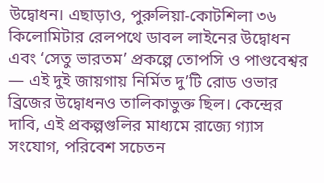উদ্বোধন। এছাড়াও, পুরুলিয়া-কোটশিলা ৩৬ কিলোমিটার রেলপথে ডাবল লাইনের উদ্বোধন এবং ‘সেতু ভারতম’ প্রকল্পে তোপসি ও পাণ্ডবেশ্বর — এই দুই জায়গায় নির্মিত দু’টি রোড ওভার ব্রিজের উদ্বোধনও তালিকাভুক্ত ছিল। কেন্দ্রের দাবি, এই প্রকল্পগুলির মাধ্যমে রাজ্যে গ্যাস সংযোগ, পরিবেশ সচেতন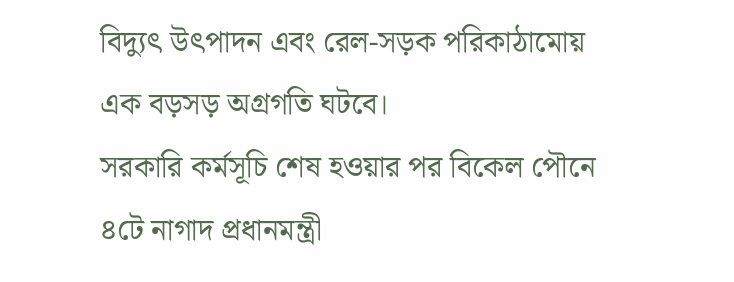বিদ্যুৎ উৎপাদন এবং রেল-সড়ক পরিকাঠামোয় এক বড়সড় অগ্রগতি ঘটবে।
সরকারি কর্মসূচি শেষ হওয়ার পর বিকেল পৌনে ৪টে নাগাদ প্রধানমন্ত্রী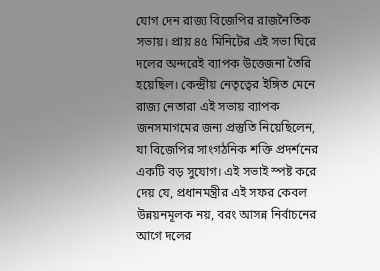যোগ দেন রাজ্য বিজেপির রাজনৈতিক সভায়। প্রায় ৪৫ মিনিটের এই সভা ঘিরে দলের অন্দরেই ব্যাপক উত্তেজনা তৈরি হয়েছিল। কেন্দ্রীয় নেতৃত্বের ইঙ্গিত মেনে রাজ্য নেতারা এই সভায় ব্যাপক জনসমাগমের জন্য প্রস্তুতি নিয়েছিলেন, যা বিজেপির সাংগঠনিক শক্তি প্রদর্শনের একটি বড় সুযোগ। এই সভাই স্পষ্ট করে দেয় যে, প্রধানমন্ত্রীর এই সফর কেবল উন্নয়নমূলক নয়, বরং আসন্ন নির্বাচনের আগে দলের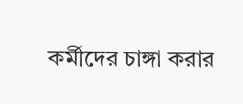কর্মীদের চাঙ্গা করার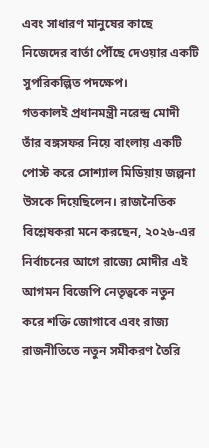এবং সাধারণ মানুষের কাছে নিজেদের বার্তা পৌঁছে দেওয়ার একটি সুপরিকল্পিত পদক্ষেপ।
গতকালই প্রধানমন্ত্রী নরেন্দ্র মোদী তাঁর বঙ্গসফর নিয়ে বাংলায় একটি পোস্ট করে সোশ্যাল মিডিয়ায় জল্পনা উসকে দিয়েছিলেন। রাজনৈতিক বিশ্লেষকরা মনে করছেন, ২০২৬-এর নির্বাচনের আগে রাজ্যে মোদীর এই আগমন বিজেপি নেতৃত্বকে নতুন করে শক্তি জোগাবে এবং রাজ্য রাজনীতিতে নতুন সমীকরণ তৈরি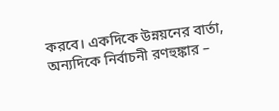করবে। একদিকে উন্নয়নের বার্তা, অন্যদিকে নির্বাচনী রণহুঙ্কার –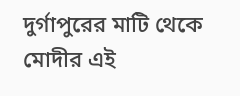দুর্গাপুরের মাটি থেকে মোদীর এই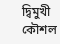দ্বিমুখী কৌশল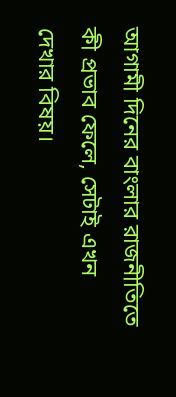আগামী দিনের বাংলার রাজনীতিতে কী প্রভাব ফেলে, সেটাই এখন দেখার বিষয়।